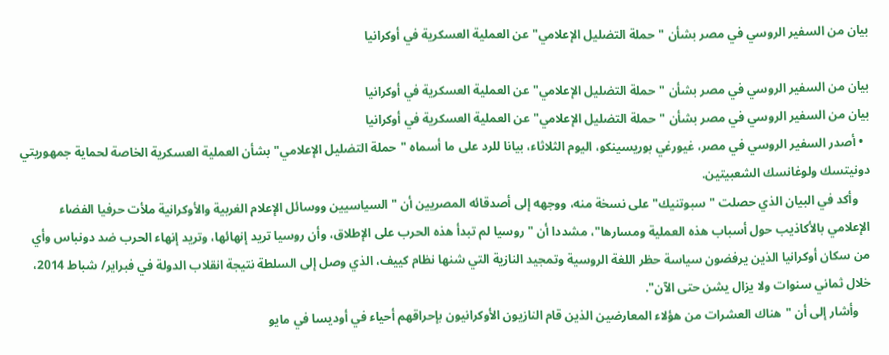بيان من السفير الروسي في مصر بشأن "حملة التضليل الإعلامي" عن العملية العسكرية في أوكرانيا

بيان من السفير الروسي في مصر بشأن "حملة التضليل الإعلامي" عن العملية العسكرية في أوكرانيا
بيان من السفير الروسي في مصر بشأن "حملة التضليل الإعلامي" عن العملية العسكرية في أوكرانيا
  • أصدر السفير الروسي في مصر، غيورغي بوريسينكو، اليوم الثلاثاء، بيانا للرد على ما أسماه "حملة التضليل الإعلامي" بشأن العملية العسكرية الخاصة لحماية جمهوريتي دونيتسك ولوغانسك الشعبيتين.
    وأكد في البيان الذي حصلت "سبوتنيك" على نسخة منه، ووجهه إلى أصدقائه المصريين أن "السياسيين ووسائل الإعلام الغربية والأوكرانية ملأت حرفيا الفضاء الإعلامي بالأكاذيب حول أسباب هذه العملية ومسارها"، مشددا أن "روسيا لم تبدأ هذه الحرب على الإطلاق، وأن روسيا تريد إنهائها، وتريد إنهاء الحرب ضد دونباس وأي من سكان أوكرانيا الذين يرفضون سياسة حظر اللغة الروسية وتمجيد النازية التي شنها نظام كييف، الذي وصل إلى السلطة نتيجة انقلاب الدولة في فبراير/ شباط 2014، خلال ثماني سنوات ولا يزال يشن حتى الآن".
    وأشار إلى أن "هناك العشرات من هؤلاء المعارضين الذين قام النازيون الأوكرانيون بإحراقهم أحياء في أوديسا في مايو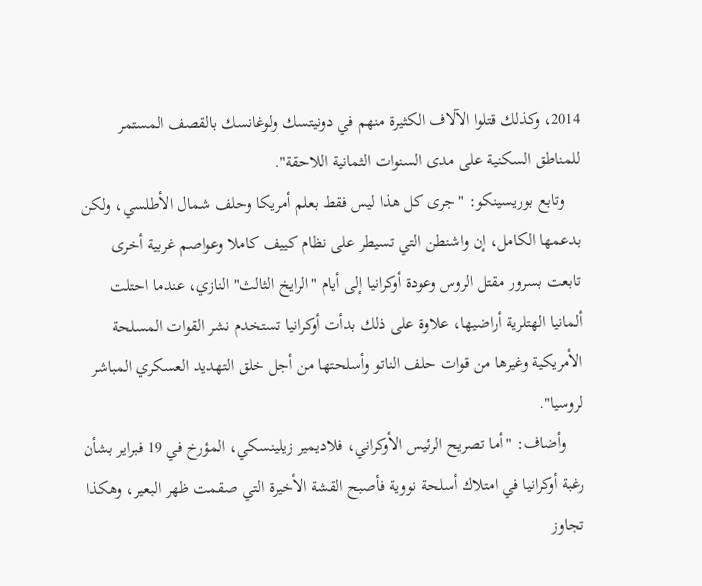2014، وكذلك قتلوا الآلاف الكثيرة منهم في دونيتسك ولوغانسك بالقصف المستمر للمناطق السكنية على مدى السنوات الثمانية اللاحقة".
    وتابع بوريسينكو: "جرى كل هذا ليس فقط بعلم أمريكا وحلف شمال الأطلسي، ولكن بدعمها الكامل، إن واشنطن التي تسيطر على نظام كييف كاملا وعواصم غربية أخرى تابعت بسرور مقتل الروس وعودة أوكرانيا إلى أيام "الرايخ الثالث" النازي، عندما احتلت ألمانيا الهتلرية أراضيها، علاوة على ذلك بدأت أوكرانيا تستخدم نشر القوات المسلحة الأمريكية وغيرها من قوات حلف الناتو وأسلحتها من أجل خلق التهديد العسكري المباشر لروسيا".
    وأضاف: "أما تصريح الرئيس الأوكراني، فلاديمير زيلينسكي، المؤرخ في 19 فبراير بشأن رغبة أوكرانيا في امتلاك أسلحة نووية فأصبح القشة الأخيرة التي صقمت ظهر البعير، وهكذا تجاوز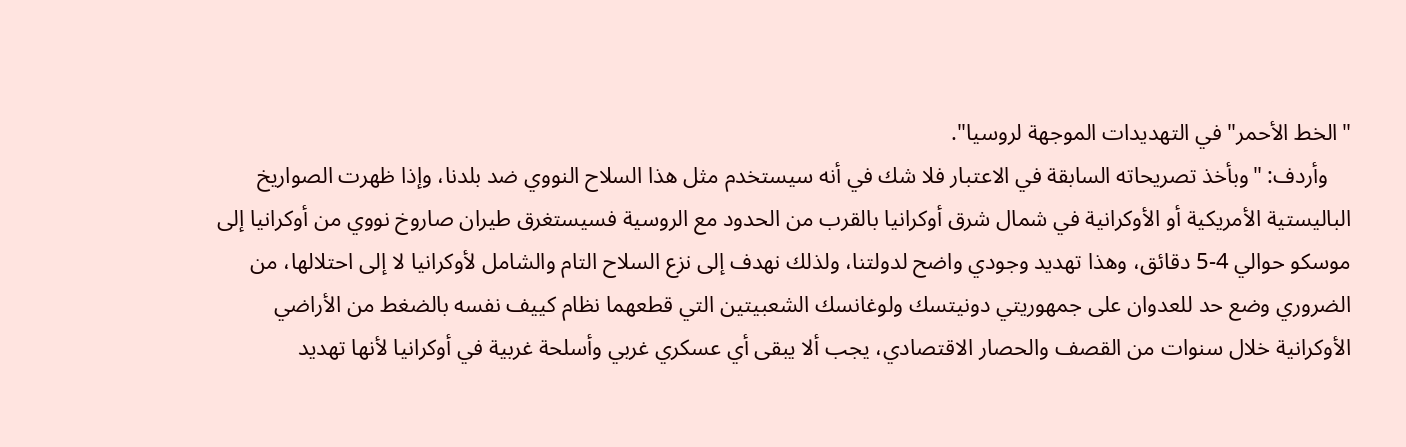"الخط الأحمر" في التهديدات الموجهة لروسيا".
    وأردف: "وبأخذ تصريحاته السابقة في الاعتبار فلا شك في أنه سيستخدم مثل هذا السلاح النووي ضد بلدنا، وإذا ظهرت الصواريخ الباليستية الأمريكية أو الأوكرانية في شمال شرق أوكرانيا بالقرب من الحدود مع الروسية فسيستغرق طيران صاروخ نووي من أوكرانيا إلى موسكو حوالي 4-5 دقائق، وهذا تهديد وجودي واضح لدولتنا، ولذلك نهدف إلى نزع السلاح التام والشامل لأوكرانيا لا إلى احتلالها، من الضروري وضع حد للعدوان على جمهوريتي دونيتسك ولوغانسك الشعبيتين التي قطعهما نظام كييف نفسه بالضغط من الأراضي الأوكرانية خلال سنوات من القصف والحصار الاقتصادي، يجب ألا يبقى أي عسكري غربي وأسلحة غربية في أوكرانيا لأنها تهديد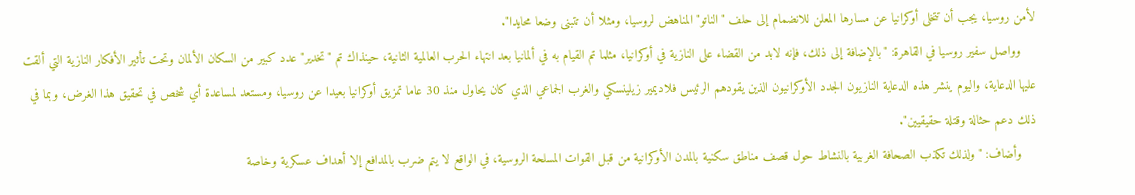لأمن روسيا، يجب أن تتخلى أوكرانيا عن مسارها المعلن للانضمام إلى حلف "الناتو" المناهض لروسيا، ومثلا أن تتبنى وضعا محايدا".
    وواصل سفير روسيا في القاهرة: "بالإضافة إلى ذلك، فإنه لابد من القضاء على النازية في أوكرانيا، مثلما تم القيام به في ألمانيا بعد انتهاء الحرب العالمية الثانية، حينذاك تم "تخدير" عدد كبير من السكان الألمان وتحت تأثير الأفكار النازية التي ألقت عليها الدعاية، واليوم ينشر هذه الدعاية النازيون الجدد الأوكرانيون الذين يقودهم الرئيس فلاديمير زيلينسكي والغرب الجماعي الذي كان يحاول منذ 30 عاما تمزيق أوكرانيا بعيدا عن روسيا، ومستعد لمساعدة أي شخص في تحقيق هذا الغرض، وبما في ذلك دعم حثالة وقتلة حقيقيين".
    وأضاف: "ولذلك تكذب الصحافة الغربية بالنشاط حول قصف مناطق سكنية بالمدن الأوكرانية من قبل القوات المسلحة الروسية، في الواقع لا يتم ضرب بالمدافع إلا أهداف عسكرية وخاصة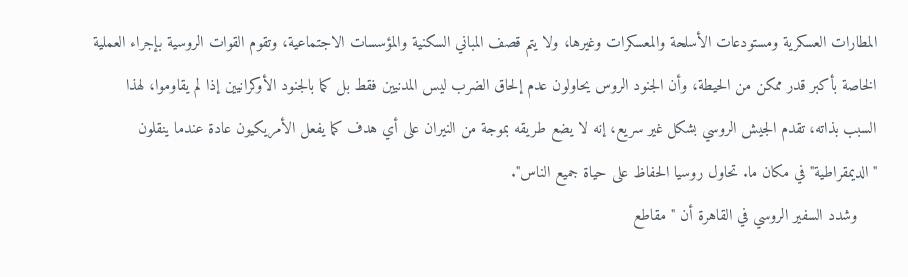المطارات العسكرية ومستودعات الأسلحة والمعسكرات وغيرها، ولا يتم قصف المباني السكنية والمؤسسات الاجتماعية، وتقوم القوات الروسية بإجراء العملية الخاصة بأكبر قدر ممكن من الحيطة، وأن الجنود الروس يحاولون عدم إلحاق الضرب ليس المدنيين فقط بل كما بالجنود الأوكرانيين إذا لم يقاوموا، لهذا السبب بذاته، تقدم الجيش الروسي بشكل غير سريع، إنه لا يضع طريقه بموجة من النيران على أي هدف كما يفعل الأمريكيون عادة عندما ينقلون "الديمقراطية" في مكان ما. تحاول روسيا الحفاظ على حياة جميع الناس".
    وشدد السفير الروسي في القاهرة أن "مقاطع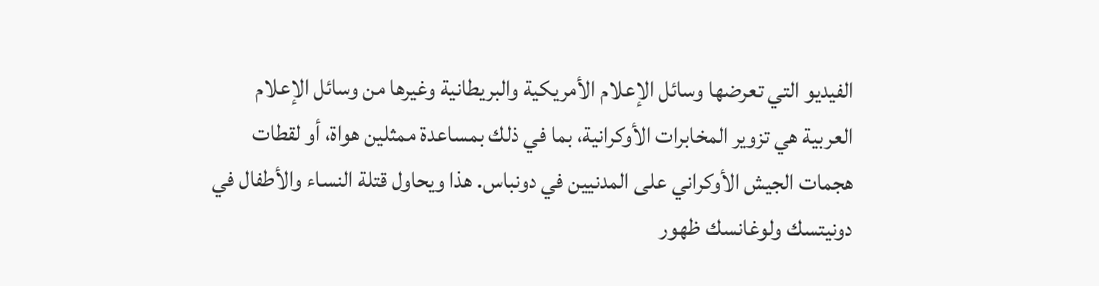الفيديو التي تعرضها وسائل الإعلام الأمريكية والبريطانية وغيرها من وسائل الإعلام العربية هي تزوير المخابرات الأوكرانية، بما في ذلك بمساعدة ممثلين هواة، أو لقطات هجمات الجيش الأوكراني على المدنيين في دونباس. هذا ويحاول قتلة النساء والأطفال في دونيتسك ولوغانسك ظهور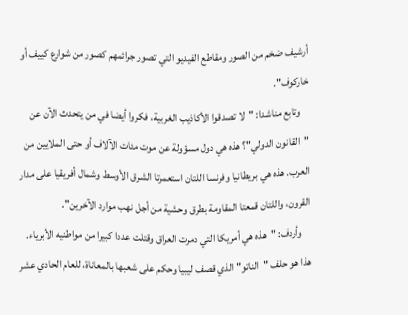أرشيف ضخم من الصور ومقاطع الفيديو التي تصور جرائمهم كصور من شوارع كييف أو خاركوف".
    وتابع مناشدا: "لا تصدقوا الأكاذيب الغربية، فكروا أيضا في من يتحدث الآن عن "القانون الدولي"؟ هذه هي دول مسؤولة عن موت مئات الآلاف أو حتى الملايين من العرب. هذه هي بريطانيا وفرنسا اللتان استعمرتا الشرق الأوسط وشمال أفريقيا على مدار القرون، واللتان قمعتا المقاومة بطرق وحشية من أجل نهب موارد الآخرين".
    وأردف: "هذه هي أمريكا التي دمرت العراق وقتلت عددا كبيرا من مواطنيه الأبرياء. هذا هو حلف "الناتو" الذي قصف ليبيا وحكم على شعبها بالمعاناة، للعام الحادي عشر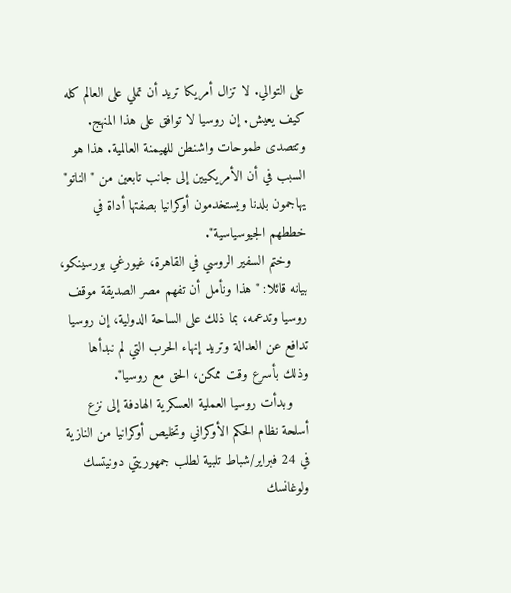على التوالي. لا تزال أمريكا تريد أن تملي على العالم كله كيف يعيش. إن روسيا لا توافق على هذا المنهج. وتتصدى طموحات واشنطن للهيمنة العالمية. هذا هو السبب في أن الأمريكيين إلى جانب تابعين من "الناتو" يهاجمون بلدنا ويستخدمون أوكرانيا بصفتها أداة في خططهم الجيوسياسية".
    وختم السفير الروسي في القاهرة، غيورغي بورسينكو، بيانه قائلا: "هذا ونأمل أن تفهم مصر الصديقة موقف روسيا وتدعمه، بما ذلك على الساحة الدولية، إن روسيا تدافع عن العدالة وتريد إنهاء الحرب التي لم نبدأها وذلك بأسرع وقت ممكن، الحق مع روسيا".
    وبدأت روسيا العملية العسكرية الهادفة إلى نزع أسلحة نظام الحكم الأوكراني وتخليص أوكرانيا من النازية في 24 فبراير/شباط تلبية لطلب جمهوريتي دونيتسك ولوغانسك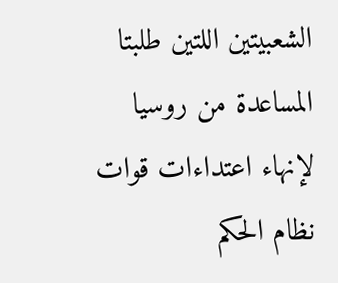الشعبيتين اللتين طلبتا المساعدة من روسيا لإنهاء اعتداءات قوات نظام الحكم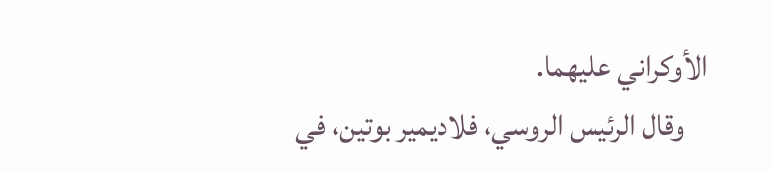الأوكراني عليهما.
    وقال الرئيس الروسي، فلاديمير بوتين، في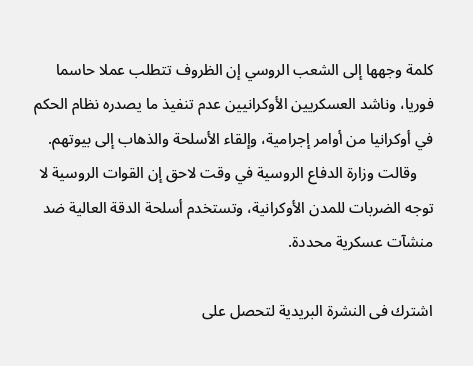كلمة وجهها إلى الشعب الروسي إن الظروف تتطلب عملا حاسما فوريا، وناشد العسكريين الأوكرانيين عدم تنفيذ ما يصدره نظام الحكم في أوكرانيا من أوامر إجرامية، وإلقاء الأسلحة والذهاب إلى بيوتهم.
    وقالت وزارة الدفاع الروسية في وقت لاحق إن القوات الروسية لا توجه الضربات للمدن الأوكرانية، وتستخدم أسلحة الدقة العالية ضد منشآت عسكرية محددة.

اشترك فى النشرة البريدية لتحصل على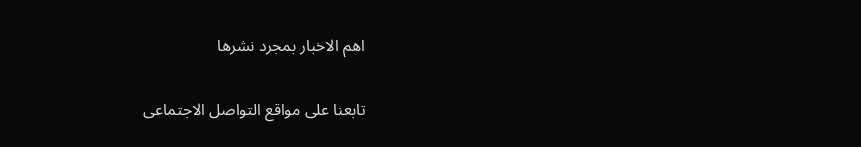اهم الاخبار بمجرد نشرها

تابعنا على مواقع التواصل الاجتماعى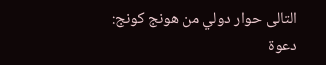التالى حوار دولي من هونج كونج: دعوة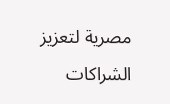مصرية لتعزيز الشراكات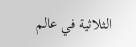الثلاثية في عالم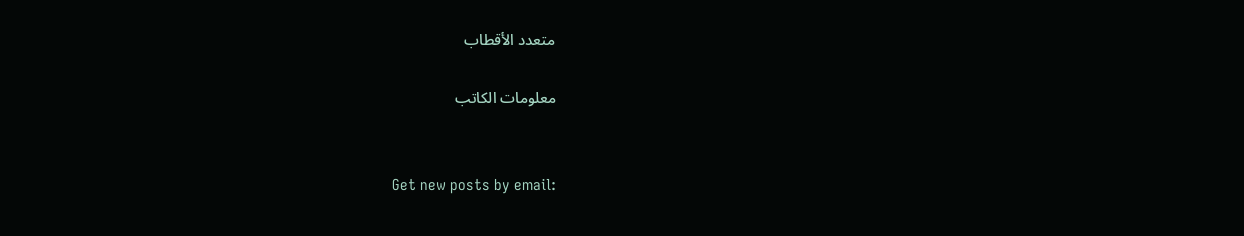متعدد الأقطاب

معلومات الكاتب


Get new posts by email: